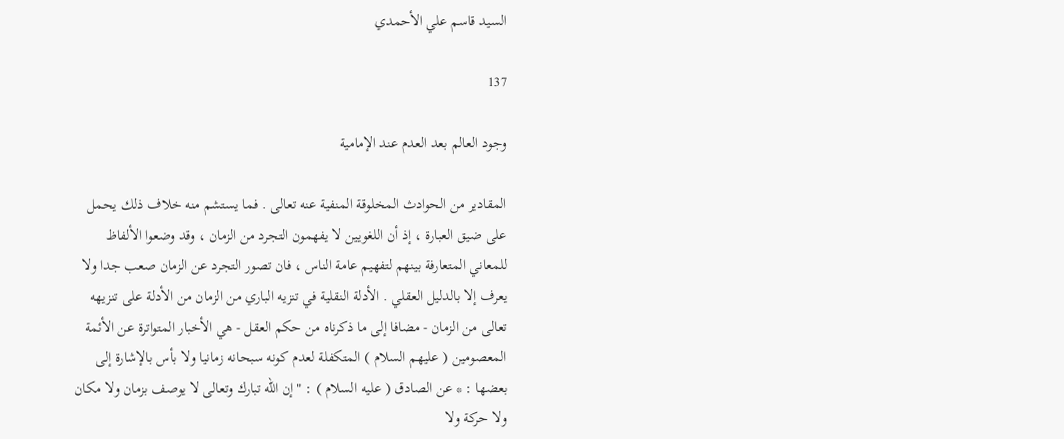السيد قاسم علي الأحمدي

137

وجود العالم بعد العدم عند الإمامية

المقادير من الحوادث المخلوقة المنفية عنه تعالى . فما يستشم منه خلاف ذلك يحمل على ضيق العبارة ، إذ أن اللغويين لا يفهمون التجرد من الزمان ، وقد وضعوا الألفاظ للمعاني المتعارفة بينهم لتفهيم عامة الناس ، فان تصور التجرد عن الزمان صعب جدا ولا يعرف إلا بالدليل العقلي . الأدلة النقلية في تنزيه الباري من الزمان من الأدلة على تنزيهه تعالى من الزمان - مضافا إلى ما ذكرناه من حكم العقل - هي الأخبار المتواترة عن الأئمة المعصومين ( عليهم السلام ) المتكفلة لعدم كونه سبحانه زمانيا ولا بأس بالإشارة إلى بعضها : * عن الصادق ( عليه السلام ) : " إن الله تبارك وتعالى لا يوصف بزمان ولا مكان ولا حركة ولا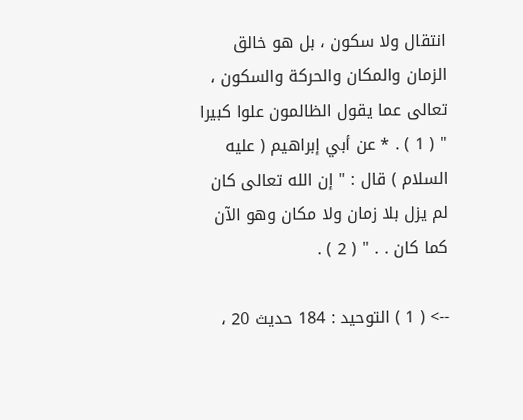انتقال ولا سكون ، بل هو خالق الزمان والمكان والحركة والسكون ، تعالى عما يقول الظالمون علوا كبيرا " ( 1 ) . * عن أبي إبراهيم ( عليه السلام ) قال : " إن الله تعالى كان لم يزل بلا زمان ولا مكان وهو الآن كما كان . . " ( 2 ) .

--> ( 1 ) التوحيد : 184 حديث 20 ،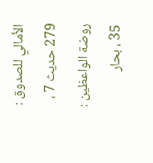الأمالي للصدوق : 279 حديث 7 ، روضة الواعظين : 35 ، بحار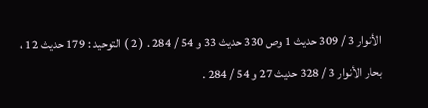الأنوار 3 / 309 حديث 1 وص 330 حديث 33 و 54 / 284 . ( 2 ) التوحيد : 179 حديث 12 ، بحار الأنوار 3 / 328 حديث 27 و 54 / 284 .